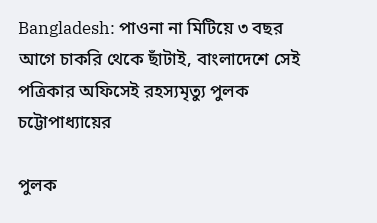Bangladesh: পাওনা না মিটিয়ে ৩ বছর আগে চাকরি থেকে ছাঁটাই, বাংলাদেশে সেই পত্রিকার অফিসেই রহস্যমৃত্যু পুলক চট্টোপাধ্যায়ের

পুলক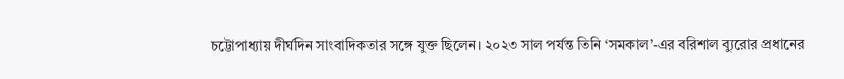চট্টোপাধ্যায় দীর্ঘদিন সাংবাদিকতার সঙ্গে যুক্ত ছিলেন। ২০২৩ সাল পর্যন্ত তিনি ‘সমকাল’-এর বরিশাল ব্যুরোর প্রধানের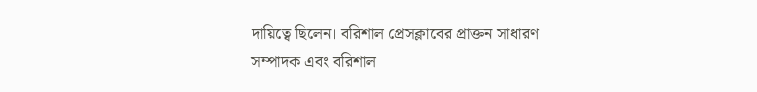দায়িত্বে ছিলেন। বরিশাল প্রেসক্লাবের প্রাক্তন সাধারণ সম্পাদক এবং বরিশাল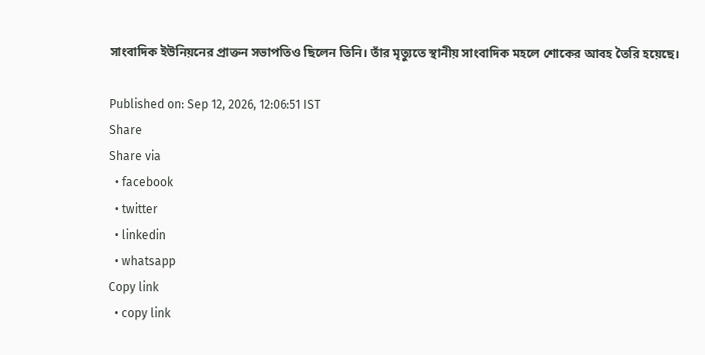সাংবাদিক ইউনিয়নের প্রাক্তন সভাপতিও ছিলেন তিনি। তাঁর মৃত্যুতে স্থানীয় সাংবাদিক মহলে শোকের আবহ তৈরি হয়েছে।

Published on: Sep 12, 2026, 12:06:51 IST
Share
Share via
  • facebook
  • twitter
  • linkedin
  • whatsapp
Copy link
  • copy link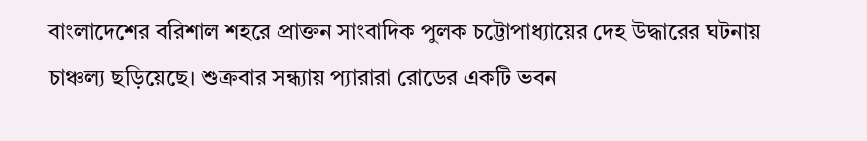বাংলাদেশের বরিশাল শহরে প্রাক্তন সাংবাদিক পুলক চট্টোপাধ্যায়ের দেহ উদ্ধারের ঘটনায় চাঞ্চল্য ছড়িয়েছে। শুক্রবার সন্ধ্যায় প্যারারা রোডের একটি ভবন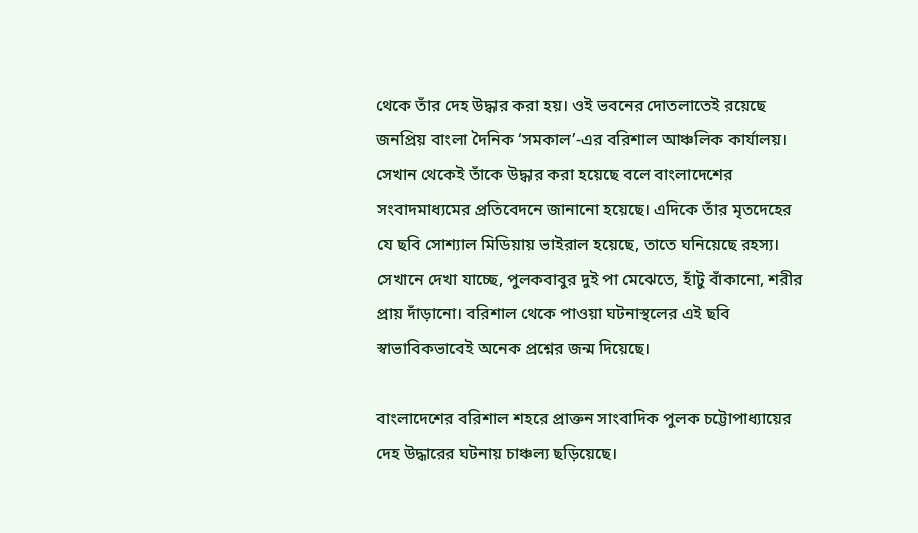থেকে তাঁর দেহ উদ্ধার করা হয়। ওই ভবনের দোতলাতেই রয়েছে জনপ্রিয় বাংলা দৈনিক ‘সমকাল’-এর বরিশাল আঞ্চলিক কার্যালয়। সেখান থেকেই তাঁকে উদ্ধার করা হয়েছে বলে বাংলাদেশের সংবাদমাধ্যমের প্রতিবেদনে জানানো হয়েছে। এদিকে তাঁর মৃতদেহের যে ছবি সোশ্যাল মিডিয়ায় ভাইরাল হয়েছে, তাতে ঘনিয়েছে রহস্য। সেখানে দেখা যাচ্ছে, পুলকবাবুর দুই পা মেঝেতে, হাঁটু বাঁকানো, শরীর প্রায় দাঁড়ানো। বরিশাল থেকে পাওয়া ঘটনাস্থলের এই ছবি স্বাভাবিকভাবেই অনেক প্রশ্নের জন্ম দিয়েছে।

বাংলাদেশের বরিশাল শহরে প্রাক্তন সাংবাদিক পুলক চট্টোপাধ্যায়ের দেহ উদ্ধারের ঘটনায় চাঞ্চল্য ছড়িয়েছে।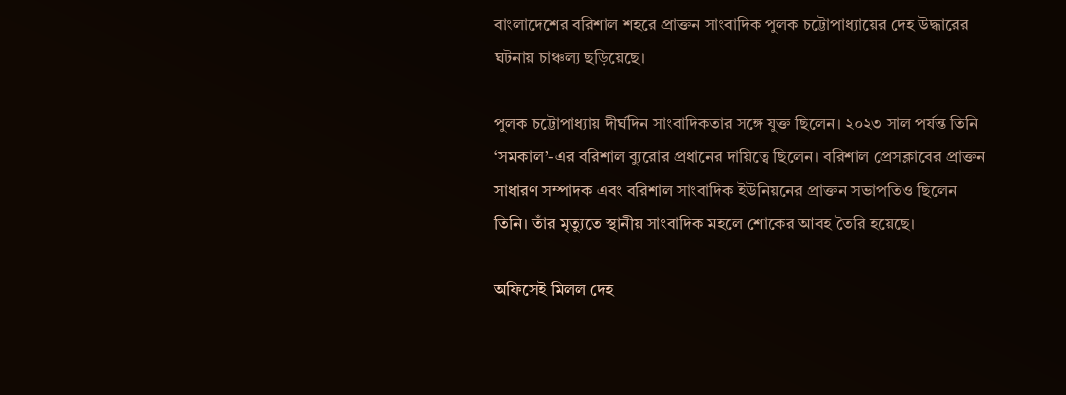বাংলাদেশের বরিশাল শহরে প্রাক্তন সাংবাদিক পুলক চট্টোপাধ্যায়ের দেহ উদ্ধারের ঘটনায় চাঞ্চল্য ছড়িয়েছে।

পুলক চট্টোপাধ্যায় দীর্ঘদিন সাংবাদিকতার সঙ্গে যুক্ত ছিলেন। ২০২৩ সাল পর্যন্ত তিনি ‘সমকাল’-এর বরিশাল ব্যুরোর প্রধানের দায়িত্বে ছিলেন। বরিশাল প্রেসক্লাবের প্রাক্তন সাধারণ সম্পাদক এবং বরিশাল সাংবাদিক ইউনিয়নের প্রাক্তন সভাপতিও ছিলেন তিনি। তাঁর মৃত্যুতে স্থানীয় সাংবাদিক মহলে শোকের আবহ তৈরি হয়েছে।

অফিসেই মিলল দেহ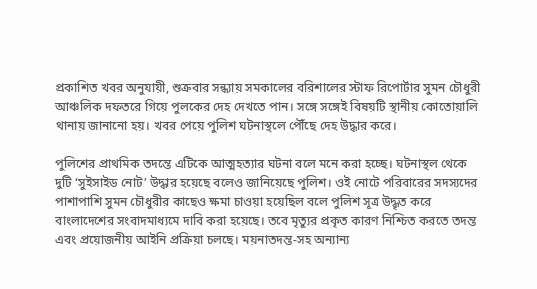প্রকাশিত খবর অনুযায়ী, শুক্রবার সন্ধ্যায় সমকালের বরিশালের স্টাফ রিপোর্টার সুমন চৌধুরী আঞ্চলিক দফতরে গিয়ে পুলকের দেহ দেখতে পান। সঙ্গে সঙ্গেই বিষয়টি স্থানীয় কোতোয়ালি থানায় জানানো হয়। খবর পেয়ে পুলিশ ঘটনাস্থলে পৌঁছে দেহ উদ্ধার করে।

পুলিশের প্রাথমিক তদন্তে এটিকে আত্মহত্যার ঘটনা বলে মনে করা হচ্ছে। ঘটনাস্থল থেকে দুটি ‘সুইসাইড নোট’ উদ্ধার হয়েছে বলেও জানিয়েছে পুলিশ। ওই নোটে পরিবারের সদস্যদের পাশাপাশি সুমন চৌধুরীর কাছেও ক্ষমা চাওয়া হয়েছিল বলে পুলিশ সূত্র উদ্ধৃত করে বাংলাদেশের সংবাদমাধ্যমে দাবি করা হয়েছে। তবে মৃত্যুর প্রকৃত কারণ নিশ্চিত করতে তদন্ত এবং প্রয়োজনীয় আইনি প্রক্রিয়া চলছে। ময়নাতদন্ত-সহ অন্যান্য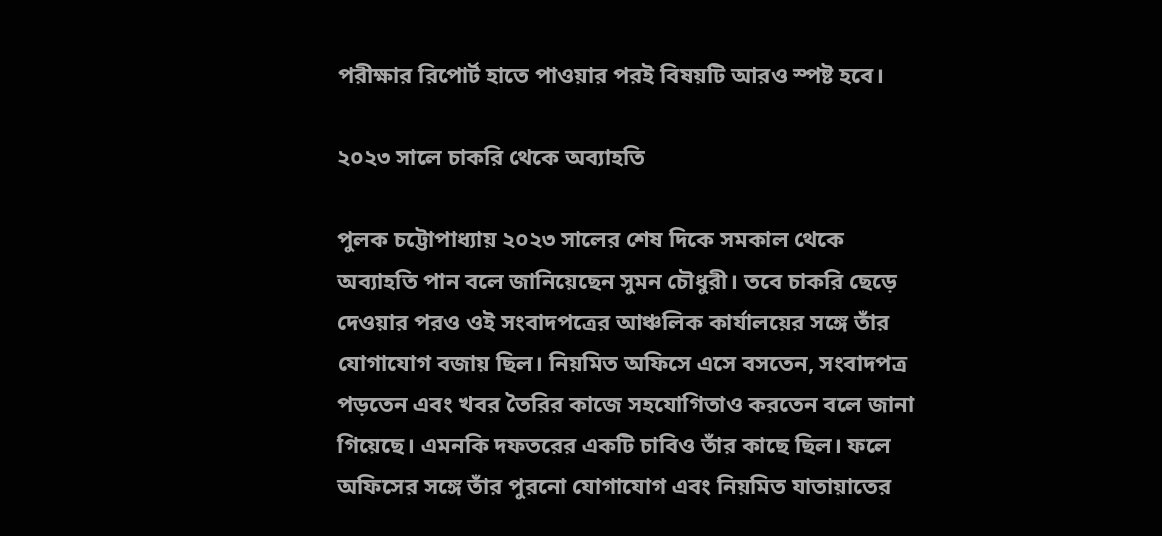পরীক্ষার রিপোর্ট হাতে পাওয়ার পরই বিষয়টি আরও স্পষ্ট হবে।

২০২৩ সালে চাকরি থেকে অব্যাহতি

পুলক চট্টোপাধ্যায় ২০২৩ সালের শেষ দিকে সমকাল থেকে অব্যাহতি পান বলে জানিয়েছেন সুমন চৌধুরী। তবে চাকরি ছেড়ে দেওয়ার পরও ওই সংবাদপত্রের আঞ্চলিক কার্যালয়ের সঙ্গে তাঁর যোগাযোগ বজায় ছিল। নিয়মিত অফিসে এসে বসতেন, সংবাদপত্র পড়তেন এবং খবর তৈরির কাজে সহযোগিতাও করতেন বলে জানা গিয়েছে। এমনকি দফতরের একটি চাবিও তাঁর কাছে ছিল। ফলে অফিসের সঙ্গে তাঁর পুরনো যোগাযোগ এবং নিয়মিত যাতায়াতের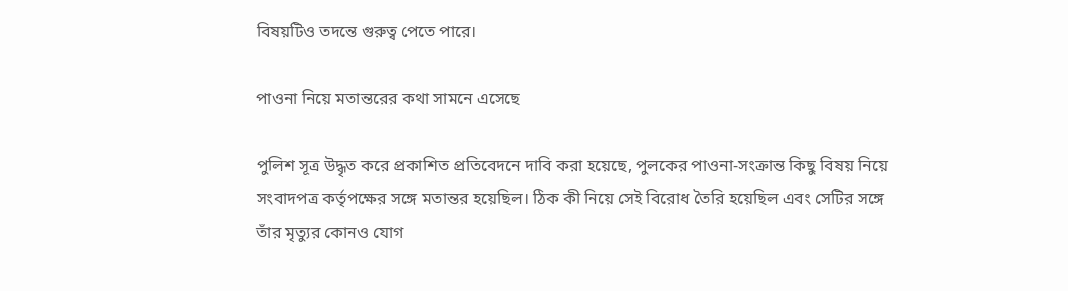বিষয়টিও তদন্তে গুরুত্ব পেতে পারে।

পাওনা নিয়ে মতান্তরের কথা সামনে এসেছে

পুলিশ সূত্র উদ্ধৃত করে প্রকাশিত প্রতিবেদনে দাবি করা হয়েছে, পুলকের পাওনা-সংক্রান্ত কিছু বিষয় নিয়ে সংবাদপত্র কর্তৃপক্ষের সঙ্গে মতান্তর হয়েছিল। ঠিক কী নিয়ে সেই বিরোধ তৈরি হয়েছিল এবং সেটির সঙ্গে তাঁর মৃত্যুর কোনও যোগ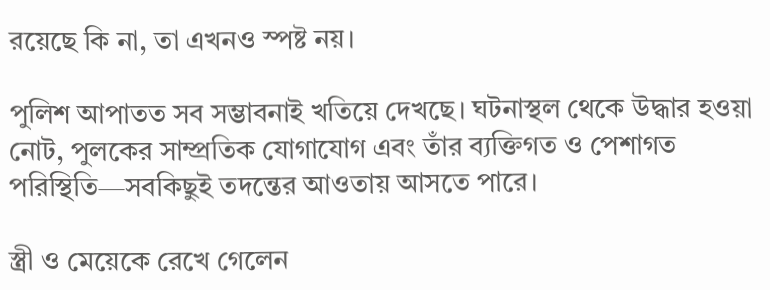রয়েছে কি না, তা এখনও স্পষ্ট নয়।

পুলিশ আপাতত সব সম্ভাবনাই খতিয়ে দেখছে। ঘটনাস্থল থেকে উদ্ধার হওয়া নোট, পুলকের সাম্প্রতিক যোগাযোগ এবং তাঁর ব্যক্তিগত ও পেশাগত পরিস্থিতি—সবকিছুই তদন্তের আওতায় আসতে পারে।

স্ত্রী ও মেয়েকে রেখে গেলেন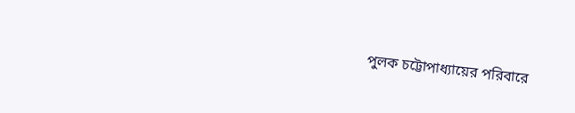পুলক চট্টোপাধ্যায়ের পরিবারে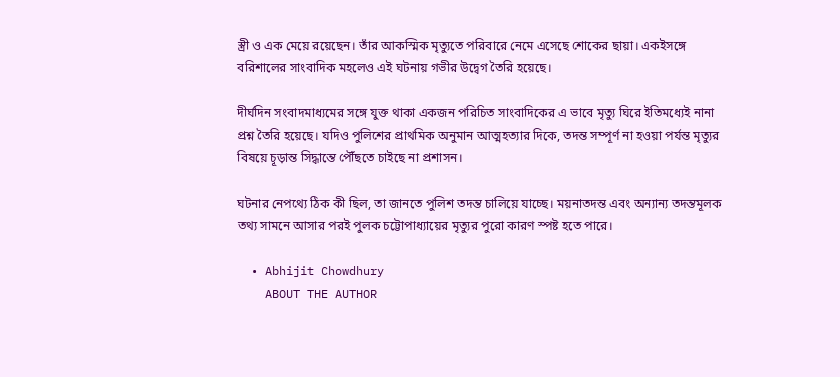স্ত্রী ও এক মেয়ে রয়েছেন। তাঁর আকস্মিক মৃত্যুতে পরিবারে নেমে এসেছে শোকের ছায়া। একইসঙ্গে বরিশালের সাংবাদিক মহলেও এই ঘটনায় গভীর উদ্বেগ তৈরি হয়েছে।

দীর্ঘদিন সংবাদমাধ্যমের সঙ্গে যুক্ত থাকা একজন পরিচিত সাংবাদিকের এ ভাবে মৃত্যু ঘিরে ইতিমধ্যেই নানা প্রশ্ন তৈরি হয়েছে। যদিও পুলিশের প্রাথমিক অনুমান আত্মহত্যার দিকে, তদন্ত সম্পূর্ণ না হওয়া পর্যন্ত মৃত্যুর বিষয়ে চূড়ান্ত সিদ্ধান্তে পৌঁছতে চাইছে না প্রশাসন।

ঘটনার নেপথ্যে ঠিক কী ছিল, তা জানতে পুলিশ তদন্ত চালিয়ে যাচ্ছে। ময়নাতদন্ত এবং অন্যান্য তদন্তমূলক তথ্য সামনে আসার পরই পুলক চট্টোপাধ্যায়ের মৃত্যুর পুরো কারণ স্পষ্ট হতে পারে।

  • Abhijit Chowdhury
    ABOUT THE AUTHOR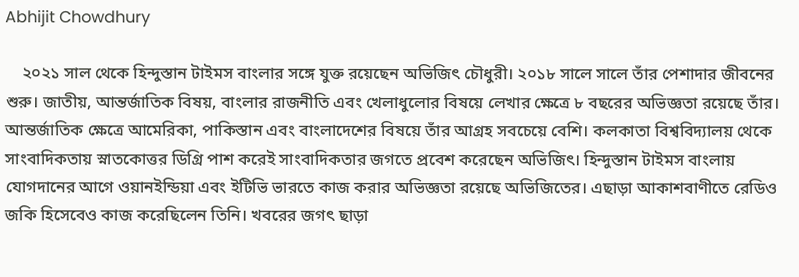Abhijit Chowdhury

    ২০২১ সাল থেকে হিন্দুস্তান টাইমস বাংলার সঙ্গে যুক্ত রয়েছেন অভিজিৎ চৌধুরী। ২০১৮ সালে সালে তাঁর পেশাদার জীবনের শুরু। জাতীয়, আন্তর্জাতিক বিষয়, বাংলার রাজনীতি এবং খেলাধুলোর বিষয়ে লেখার ক্ষেত্রে ৮ বছরের অভিজ্ঞতা রয়েছে তাঁর। আন্তর্জাতিক ক্ষেত্রে আমেরিকা, পাকিস্তান এবং বাংলাদেশের বিষয়ে তাঁর আগ্রহ সবচেয়ে বেশি। কলকাতা বিশ্ববিদ্যালয় থেকে সাংবাদিকতায় স্নাতকোত্তর ডিগ্রি পাশ করেই সাংবাদিকতার জগতে প্রবেশ করেছেন অভিজিৎ। হিন্দুস্তান টাইমস বাংলায় যোগদানের আগে ওয়ানইন্ডিয়া এবং ইটিভি ভারতে কাজ করার অভিজ্ঞতা রয়েছে অভিজিতের। এছাড়া আকাশবাণীতে রেডিও জকি হিসেবেও কাজ করেছিলেন তিনি। খবরের জগৎ ছাড়া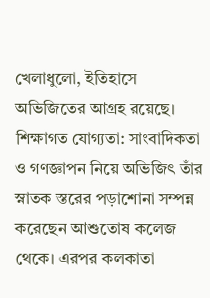খেলাধুলো, ইতিহাসে অভিজিতের আগ্রহ রয়েছে। শিক্ষাগত যোগ্যতা: সাংবাদিকতা ও গণজ্ঞাপন নিয়ে অভিজিৎ তাঁর স্নাতক স্তরের পড়াশোনা সম্পন্ন করেছেন আশুতোষ কলেজ থেকে। এরপর কলকাতা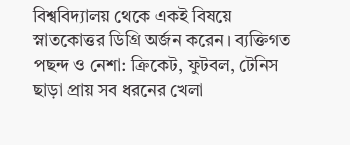বিশ্ববিদ্যালয় থেকে একই বিষয়ে স্নাতকোত্তর ডিগ্রি অর্জন করেন। ব্যক্তিগত পছন্দ ও নেশা: ক্রিকেট, ফুটবল, টেনিস ছাড়া প্রায় সব ধরনের খেলা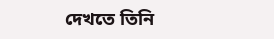দেখতে তিনি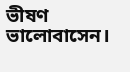ভীষণ ভালোবাসেন।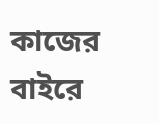কাজের বাইরে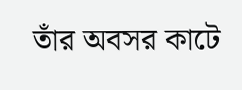তাঁর অবসর কাটে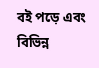বই পড়ে এবং বিভিন্ন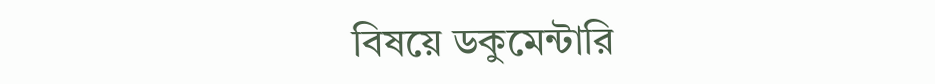বিষয়ে ডকুমেন্টারি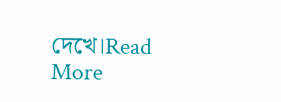দেখে।Read More